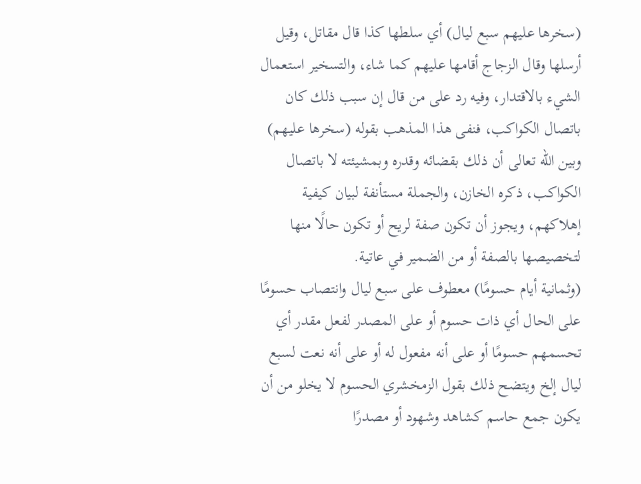(سخرها عليهم سبع ليال) أي سلطها كذا قال مقاتل، وقيل أرسلها وقال الزجاج أقامها عليهم كما شاء، والتسخير استعمال الشيء بالاقتدار، وفيه رد على من قال إن سبب ذلك كان باتصال الكواكب، فنفى هذا المذهب بقوله (سخرها عليهم) وبين الله تعالى أن ذلك بقضائه وقدره وبمشيئته لا باتصال الكواكب، ذكره الخازن، والجملة مستأنفة لبيان كيفية إهلاكهم، ويجوز أن تكون صفة لريح أو تكون حالًا منها لتخصيصها بالصفة أو من الضمير في عاتية.
(وثمانية أيام حسومًا) معطوف على سبع ليال وانتصاب حسومًا على الحال أي ذات حسوم أو على المصدر لفعل مقدر أي تحسمهم حسومًا أو على أنه مفعول له أو على أنه نعت لسبع ليال إلخ ويتضح ذلك بقول الزمخشري الحسوم لا يخلو من أن يكون جمع حاسم كشاهد وشهود أو مصدرًا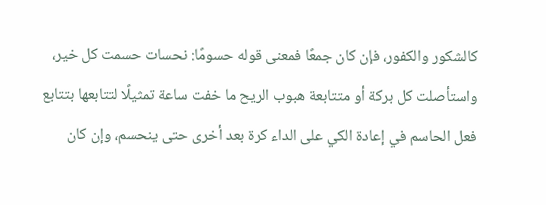كالشكور والكفور، فإن كان جمعًا فمعنى قوله حسومًا: نحسات حسمت كل خير، واستأصلت كل بركة أو متتابعة هبوب الريح ما خفت ساعة تمثيلًا لتتابعها بتتابع فعل الحاسم في إعادة الكي على الداء كرة بعد أخرى حتى ينحسم، وإن كان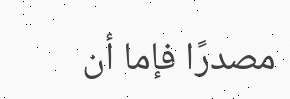مصدرًا فإما أن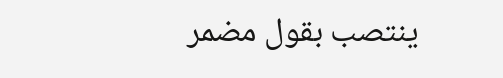ينتصب بقول مضمر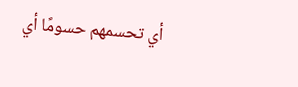أي تحسمهم حسومًا أي